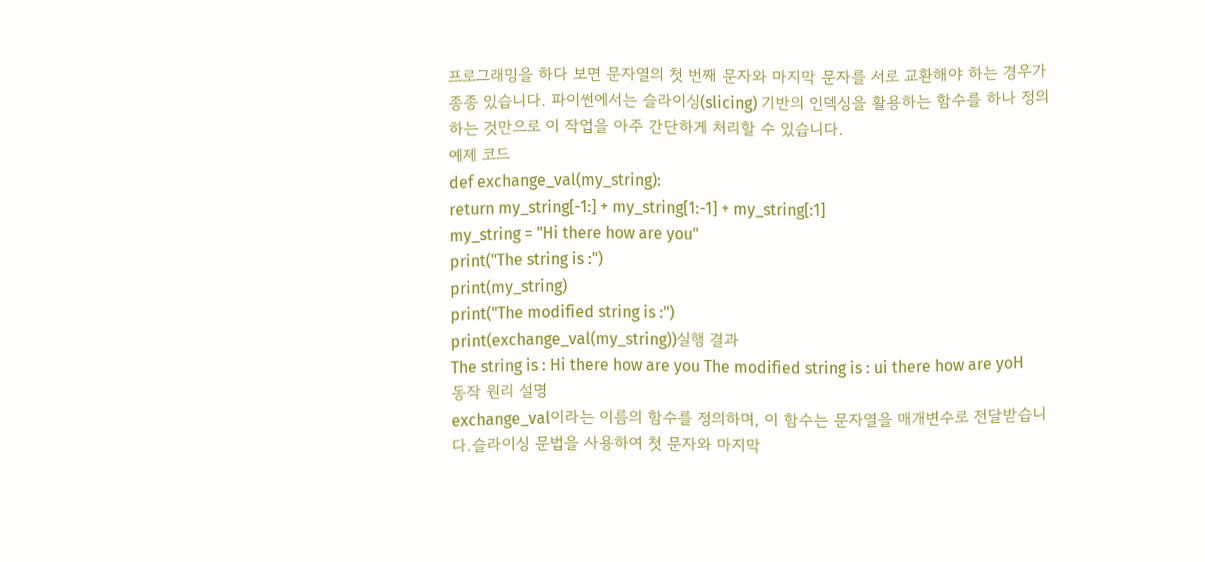프로그래밍을 하다 보면 문자열의 첫 번째 문자와 마지막 문자를 서로 교환해야 하는 경우가 종종 있습니다. 파이썬에서는 슬라이싱(slicing) 기반의 인덱싱을 활용하는 함수를 하나 정의하는 것만으로 이 작업을 아주 간단하게 처리할 수 있습니다.
예제 코드
def exchange_val(my_string):
return my_string[-1:] + my_string[1:-1] + my_string[:1]
my_string = "Hi there how are you"
print("The string is :")
print(my_string)
print("The modified string is :")
print(exchange_val(my_string))실행 결과
The string is : Hi there how are you The modified string is : ui there how are yoH
동작 원리 설명
exchange_val이라는 이름의 함수를 정의하며, 이 함수는 문자열을 매개변수로 전달받습니다.슬라이싱 문법을 사용하여 첫 문자와 마지막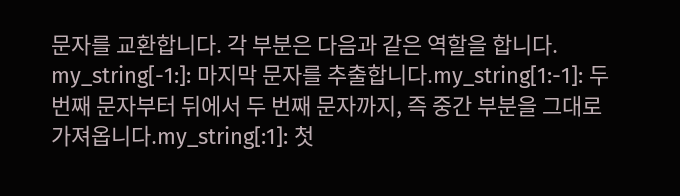문자를 교환합니다. 각 부분은 다음과 같은 역할을 합니다.
my_string[-1:]: 마지막 문자를 추출합니다.my_string[1:-1]: 두 번째 문자부터 뒤에서 두 번째 문자까지, 즉 중간 부분을 그대로 가져옵니다.my_string[:1]: 첫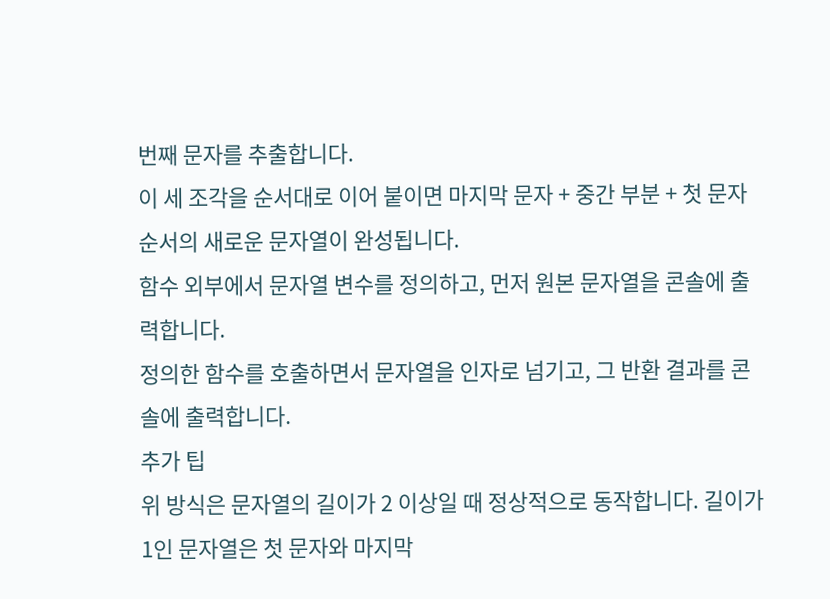번째 문자를 추출합니다.
이 세 조각을 순서대로 이어 붙이면 마지막 문자 + 중간 부분 + 첫 문자 순서의 새로운 문자열이 완성됩니다.
함수 외부에서 문자열 변수를 정의하고, 먼저 원본 문자열을 콘솔에 출력합니다.
정의한 함수를 호출하면서 문자열을 인자로 넘기고, 그 반환 결과를 콘솔에 출력합니다.
추가 팁
위 방식은 문자열의 길이가 2 이상일 때 정상적으로 동작합니다. 길이가 1인 문자열은 첫 문자와 마지막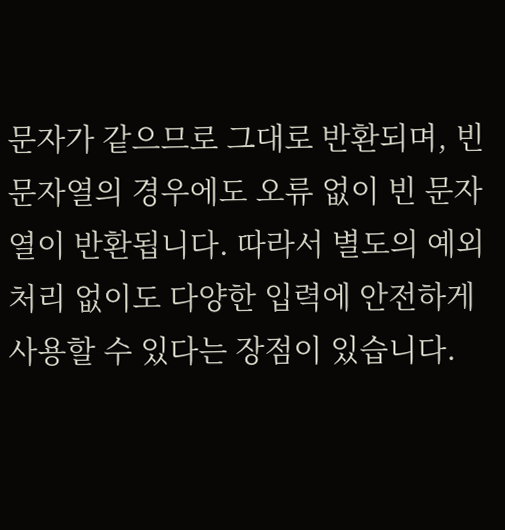문자가 같으므로 그대로 반환되며, 빈 문자열의 경우에도 오류 없이 빈 문자열이 반환됩니다. 따라서 별도의 예외 처리 없이도 다양한 입력에 안전하게 사용할 수 있다는 장점이 있습니다.